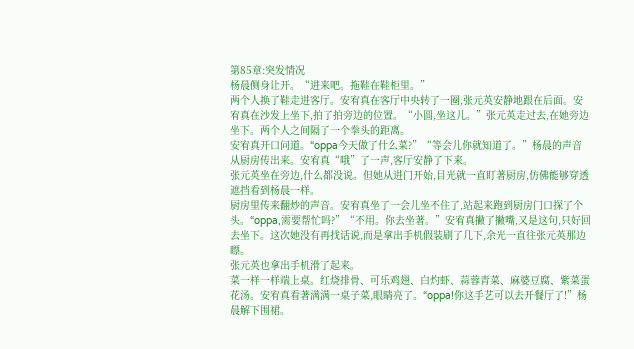第85章:突发情况
杨晨侧身让开。“进来吧。拖鞋在鞋柜里。”
两个人换了鞋走进客厅。安宥真在客厅中央转了一圈,张元英安静地跟在后面。安宥真在沙发上坐下,拍了拍旁边的位置。“小圆,坐这儿。”张元英走过去,在她旁边坐下。两个人之间隔了一个拳头的距离。
安宥真开口问道。“oppa今天做了什么菜?”“等会儿你就知道了。”杨晨的声音从厨房传出来。安宥真“哦”了一声,客厅安静了下来。
张元英坐在旁边,什么都没说。但她从进门开始,目光就一直盯著厨房,仿佛能够穿透遮挡看到杨晨一样。
厨房里传来翻炒的声音。安宥真坐了一会儿坐不住了,站起来跑到厨房门口探了个头。“oppa,需要帮忙吗?”“不用。你去坐著。”安宥真撇了撇嘴,又是这句,只好回去坐下。这次她没有再找话说,而是拿出手机假装刷了几下,余光一直往张元英那边瞟。
张元英也拿出手机滑了起来。
菜一样一样端上桌。红烧排骨、可乐鸡翅、白灼虾、蒜蓉青菜、麻婆豆腐、紫菜蛋花汤。安宥真看著满满一桌子菜,眼睛亮了。“oppa!你这手艺可以去开餐厅了!”杨晨解下围裙。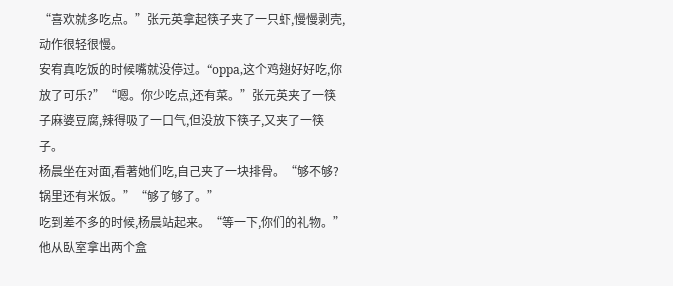“喜欢就多吃点。”张元英拿起筷子夹了一只虾,慢慢剥壳,动作很轻很慢。
安宥真吃饭的时候嘴就没停过。“oppa,这个鸡翅好好吃,你放了可乐?”“嗯。你少吃点,还有菜。”张元英夹了一筷子麻婆豆腐,辣得吸了一口气,但没放下筷子,又夹了一筷子。
杨晨坐在对面,看著她们吃,自己夹了一块排骨。“够不够?锅里还有米饭。”“够了够了。”
吃到差不多的时候,杨晨站起来。“等一下,你们的礼物。”
他从臥室拿出两个盒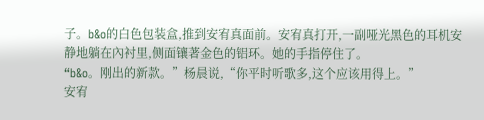子。b&o的白色包装盒,推到安宥真面前。安宥真打开,一副哑光黑色的耳机安静地躺在內衬里,侧面镶著金色的铝环。她的手指停住了。
“b&o。刚出的新款。”杨晨说,“你平时听歌多,这个应该用得上。”
安宥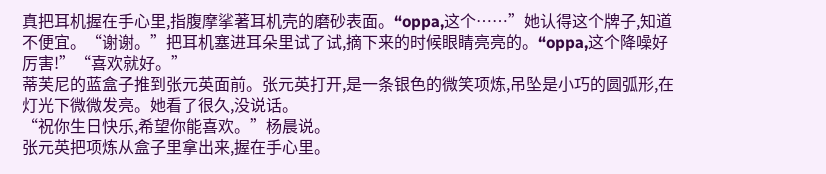真把耳机握在手心里,指腹摩挲著耳机壳的磨砂表面。“oppa,这个……”她认得这个牌子,知道不便宜。“谢谢。”把耳机塞进耳朵里试了试,摘下来的时候眼睛亮亮的。“oppa,这个降噪好厉害!”“喜欢就好。”
蒂芙尼的蓝盒子推到张元英面前。张元英打开,是一条银色的微笑项炼,吊坠是小巧的圆弧形,在灯光下微微发亮。她看了很久,没说话。
“祝你生日快乐,希望你能喜欢。”杨晨说。
张元英把项炼从盒子里拿出来,握在手心里。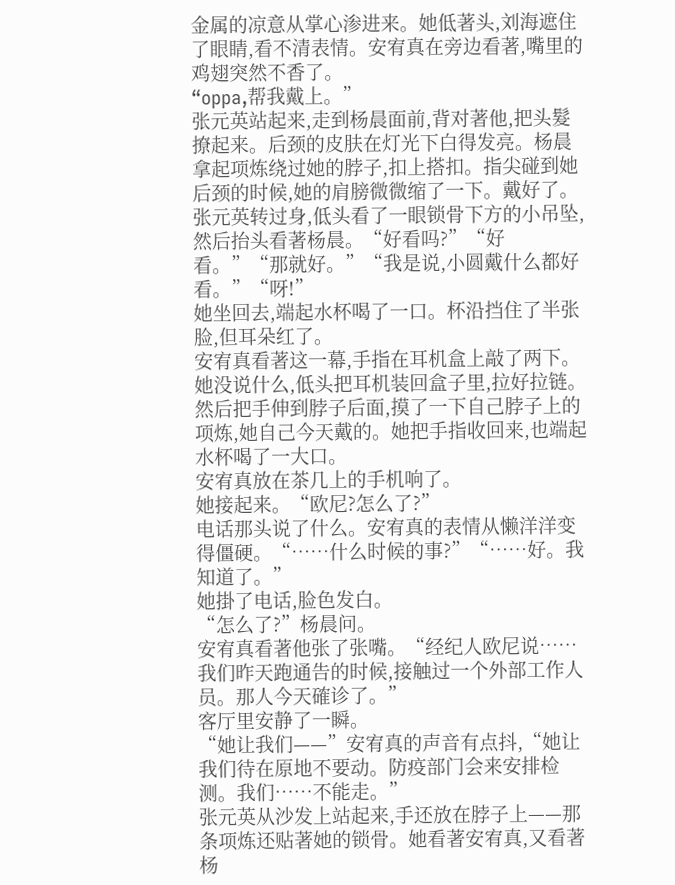金属的凉意从掌心渗进来。她低著头,刘海遮住了眼睛,看不清表情。安宥真在旁边看著,嘴里的鸡翅突然不香了。
“oppa,帮我戴上。”
张元英站起来,走到杨晨面前,背对著他,把头髮撩起来。后颈的皮肤在灯光下白得发亮。杨晨拿起项炼绕过她的脖子,扣上搭扣。指尖碰到她后颈的时候,她的肩膀微微缩了一下。戴好了。张元英转过身,低头看了一眼锁骨下方的小吊坠,然后抬头看著杨晨。“好看吗?”“好看。”“那就好。”“我是说,小圆戴什么都好看。”“呀!”
她坐回去,端起水杯喝了一口。杯沿挡住了半张脸,但耳朵红了。
安宥真看著这一幕,手指在耳机盒上敲了两下。她没说什么,低头把耳机装回盒子里,拉好拉链。然后把手伸到脖子后面,摸了一下自己脖子上的项炼,她自己今天戴的。她把手指收回来,也端起水杯喝了一大口。
安宥真放在茶几上的手机响了。
她接起来。“欧尼?怎么了?”
电话那头说了什么。安宥真的表情从懒洋洋变得僵硬。“……什么时候的事?”“……好。我知道了。”
她掛了电话,脸色发白。
“怎么了?”杨晨问。
安宥真看著他张了张嘴。“经纪人欧尼说……我们昨天跑通告的时候,接触过一个外部工作人员。那人今天確诊了。”
客厅里安静了一瞬。
“她让我们——”安宥真的声音有点抖,“她让我们待在原地不要动。防疫部门会来安排检测。我们……不能走。”
张元英从沙发上站起来,手还放在脖子上——那条项炼还贴著她的锁骨。她看著安宥真,又看著杨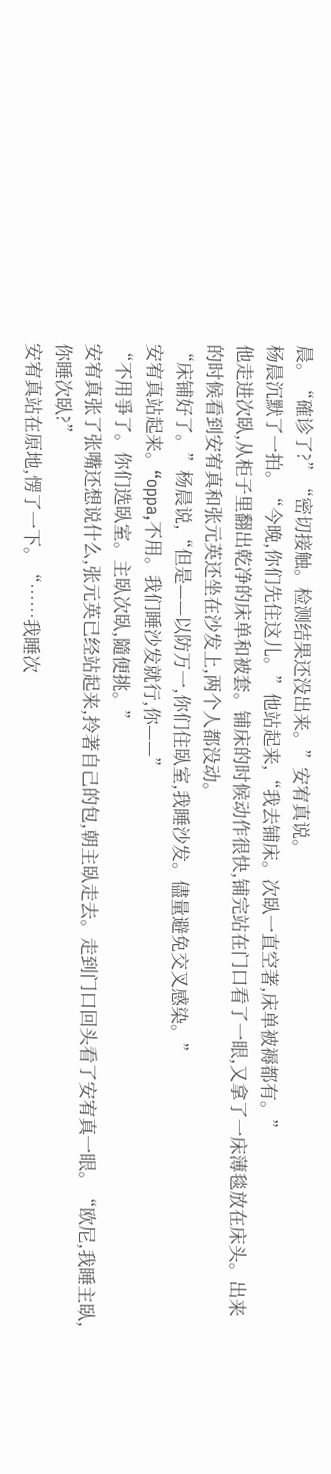晨。“確诊了?”“密切接触。检测结果还没出来。”安宥真说。
杨晨沉默了一拍。“今晚,你们先住这儿。”他站起来,“我去铺床。次臥一直空著,床单被褥都有。”
他走进次臥,从柜子里翻出乾净的床单和被套。铺床的时候动作很快,铺完站在门口看了一眼,又拿了一床薄毯放在床头。出来的时候看到安宥真和张元英还坐在沙发上,两个人都没动。
“床铺好了。”杨晨说,“但是——以防万一,你们住臥室,我睡沙发。儘量避免交叉感染。”
安宥真站起来。“oppa,不用。我们睡沙发就行,你——”
“不用爭了。你们选臥室。主臥次臥,隨便挑。”
安宥真张了张嘴还想说什么,张元英已经站起来,拎著自己的包,朝主臥走去。走到门口回头看了安宥真一眼。“欧尼,我睡主臥,你睡次臥?”
安宥真站在原地,愣了一下。“……我睡次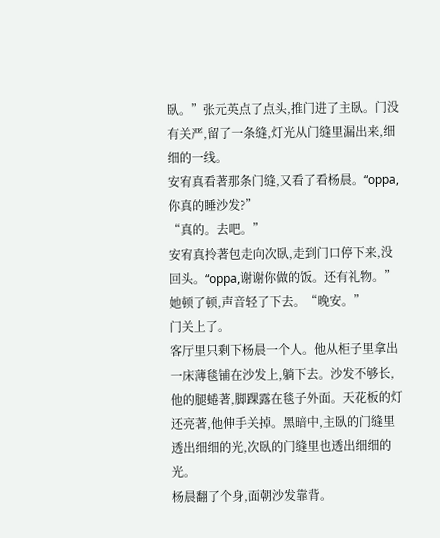臥。”张元英点了点头,推门进了主臥。门没有关严,留了一条缝,灯光从门缝里漏出来,细细的一线。
安宥真看著那条门缝,又看了看杨晨。“oppa,你真的睡沙发?”
“真的。去吧。”
安宥真拎著包走向次臥,走到门口停下来,没回头。“oppa,谢谢你做的饭。还有礼物。”
她顿了顿,声音轻了下去。“晚安。”
门关上了。
客厅里只剩下杨晨一个人。他从柜子里拿出一床薄毯铺在沙发上,躺下去。沙发不够长,他的腿蜷著,脚踝露在毯子外面。天花板的灯还亮著,他伸手关掉。黑暗中,主臥的门缝里透出细细的光,次臥的门缝里也透出细细的光。
杨晨翻了个身,面朝沙发靠背。